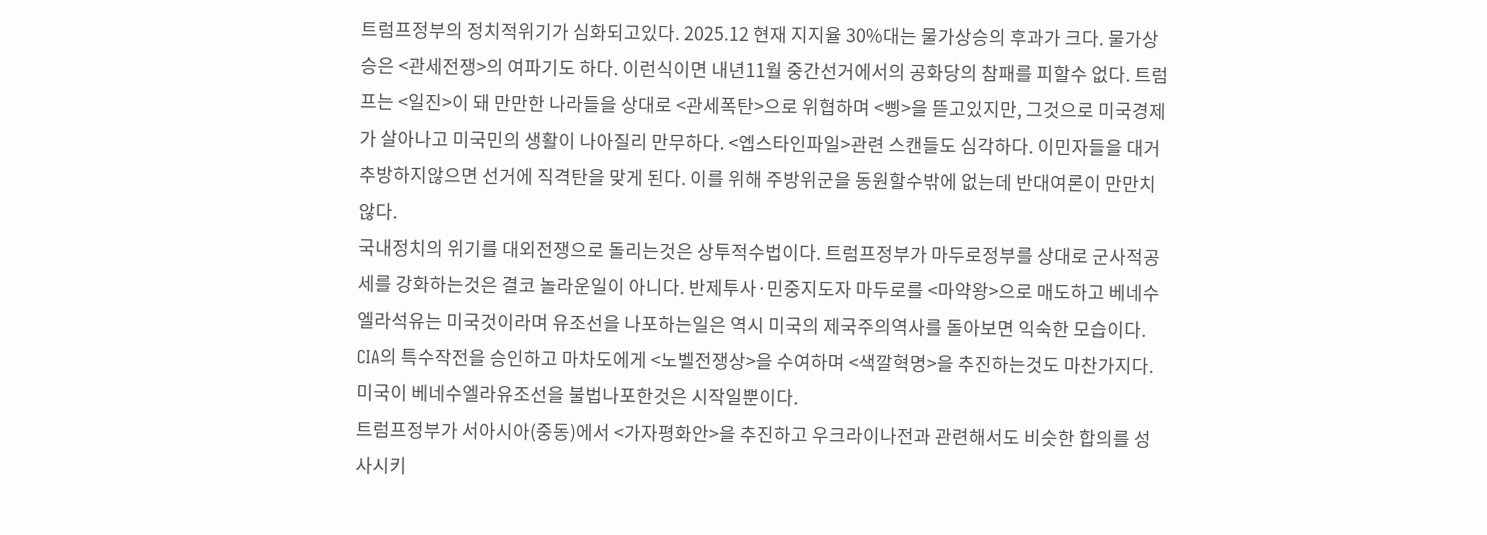트럼프정부의 정치적위기가 심화되고있다. 2025.12 현재 지지율 30%대는 물가상승의 후과가 크다. 물가상승은 <관세전쟁>의 여파기도 하다. 이런식이면 내년11월 중간선거에서의 공화당의 참패를 피할수 없다. 트럼프는 <일진>이 돼 만만한 나라들을 상대로 <관세폭탄>으로 위협하며 <삥>을 뜯고있지만, 그것으로 미국경제가 살아나고 미국민의 생활이 나아질리 만무하다. <엡스타인파일>관련 스캔들도 심각하다. 이민자들을 대거 추방하지않으면 선거에 직격탄을 맞게 된다. 이를 위해 주방위군을 동원할수밖에 없는데 반대여론이 만만치않다.
국내정치의 위기를 대외전쟁으로 돌리는것은 상투적수법이다. 트럼프정부가 마두로정부를 상대로 군사적공세를 강화하는것은 결코 놀라운일이 아니다. 반제투사·민중지도자 마두로를 <마약왕>으로 매도하고 베네수엘라석유는 미국것이라며 유조선을 나포하는일은 역시 미국의 제국주의역사를 돌아보면 익숙한 모습이다. CIA의 특수작전을 승인하고 마차도에게 <노벨전쟁상>을 수여하며 <색깔혁명>을 추진하는것도 마찬가지다. 미국이 베네수엘라유조선을 불법나포한것은 시작일뿐이다.
트럼프정부가 서아시아(중동)에서 <가자평화안>을 추진하고 우크라이나전과 관련해서도 비슷한 합의를 성사시키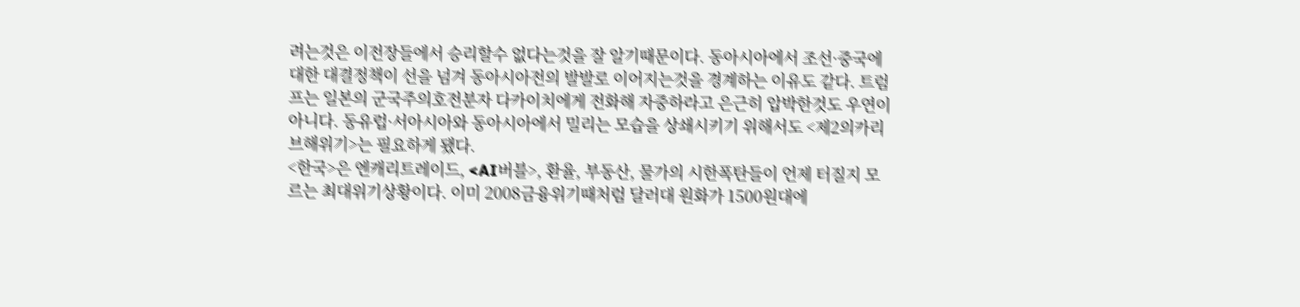려는것은 이전장들에서 승리할수 없다는것을 잘 알기때문이다. 동아시아에서 조선·중국에 대한 대결정책이 선을 넘겨 동아시아전의 발발로 이어지는것을 경계하는 이유도 같다. 트럼프는 일본의 군국주의호전분자 다카이치에게 전화해 자중하라고 은근히 압박한것도 우연이 아니다. 동유럽·서아시아와 동아시아에서 밀리는 모습을 상쇄시키기 위해서도 <제2의카리브해위기>는 필요하게 됐다.
<한국>은 엔캐리트레이드, <AI버블>, 환율, 부동산, 물가의 시한폭탄들이 언제 터질지 모르는 최대위기상황이다. 이미 2008금융위기때처럼 달러대 원화가 1500원대에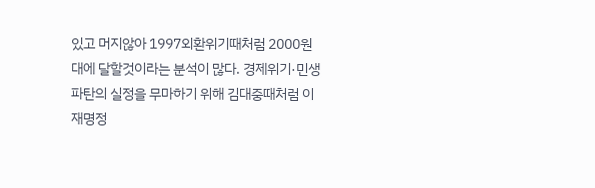있고 머지않아 1997외환위기때처럼 2000원대에 달할것이라는 분석이 많다. 경제위기·민생파탄의 실정을 무마하기 위해 김대중때처럼 이재명정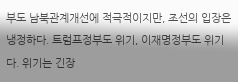부도 남북관계개선에 적극적이지만, 조선의 입장은 냉정하다. 트럼프정부도 위기, 이재명정부도 위기다. 위기는 긴장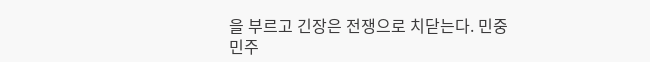을 부르고 긴장은 전쟁으로 치닫는다. 민중민주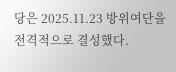당은 2025.11.23 방위여단을 전격적으로 결성했다.